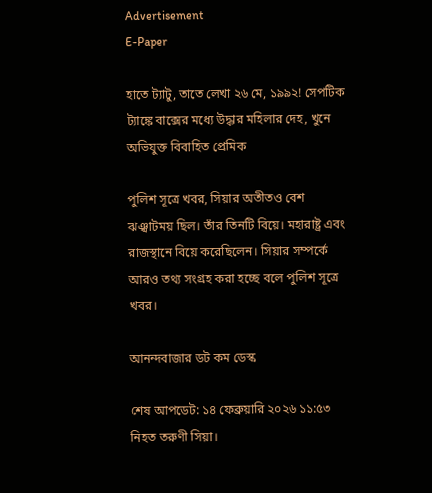Advertisement
E-Paper

হাতে ট্যাটু, তাতে লেখা ২৬ মে, ১৯৯২! সেপটিক ট্যাঙ্কে বাক্সের মধ্যে উদ্ধার মহিলার দেহ, খুনে অভিযুক্ত বিবাহিত প্রেমিক

পুলিশ সূত্রে খবর, সিয়ার অতীতও বেশ ঝঞ্ঝাটময় ছিল। তাঁর তিনটি বিয়ে। মহারাষ্ট্র এবং রাজস্থানে বিয়ে করেছিলেন। সিয়ার সম্পর্কে আরও তথ্য সংগ্রহ করা হচ্ছে বলে পুলিশ সূত্রে খবর।

আনন্দবাজার ডট কম ডেস্ক

শেষ আপডেট: ১৪ ফেব্রুয়ারি ২০২৬ ১১:৫৩
নিহত তরুণী সিয়া।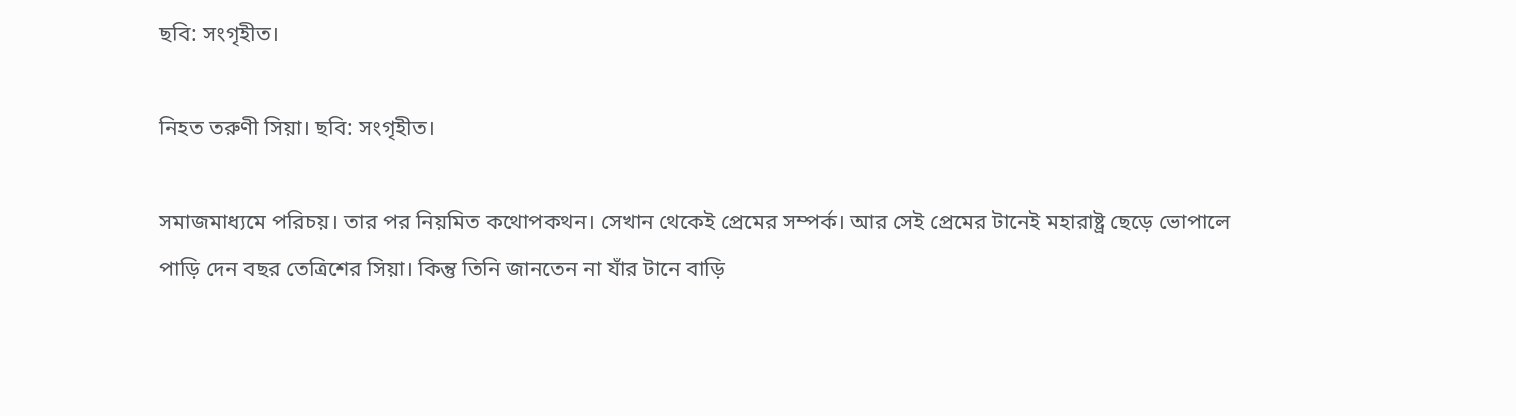ছবি: সংগৃহীত।

নিহত তরুণী সিয়া। ছবি: সংগৃহীত।

সমাজমাধ্যমে পরিচয়। তার পর নিয়মিত কথোপকথন। সেখান থেকেই প্রেমের সম্পর্ক। আর সেই প্রেমের টানেই মহারাষ্ট্র ছেড়ে ভোপালে পাড়ি দেন বছর তেত্রিশের সিয়া। কিন্তু তিনি জানতেন না যাঁর টানে বাড়ি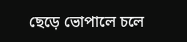ছেড়ে ভোপালে চলে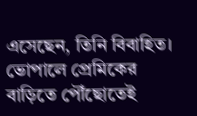এসেছেন, তিনি বিবাহিত। ভোপালে প্রেমিকের বাড়িতে পৌঁছোতেই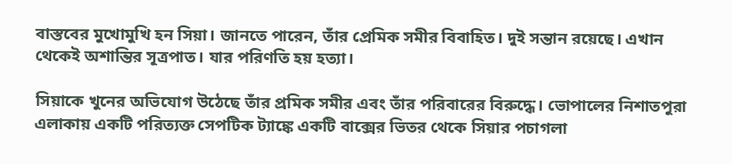বাস্তবের মুখোমুখি হন সিয়া। জানতে পারেন, তাঁর প্রেমিক সমীর বিবাহিত। দুই সন্তান রয়েছে। এখান থেকেই অশান্তির সূত্রপাত। যার পরিণতি হয় হত্যা।

সিয়াকে খুনের অভিযোগ উঠেছে তাঁর প্রমিক সমীর এবং তাঁর পরিবারের বিরুদ্ধে। ভোপালের নিশাতপুরা এলাকায় একটি পরিত্যক্ত সেপটিক ট্যাঙ্কে একটি বাক্সের ভিতর থেকে সিয়ার পচাগলা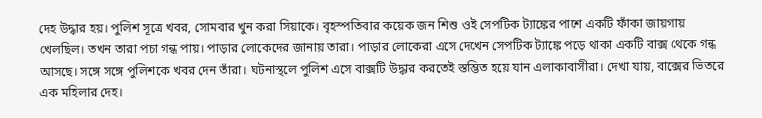দেহ উদ্ধার হয়। পুলিশ সূত্রে খবর, সোমবার খুন করা সিয়াকে। বৃহস্পতিবার কয়েক জন শিশু ওই সেপটিক ট্যাঙ্কের পাশে একটি ফাঁকা জায়গায় খেলছিল। তখন তারা পচা গন্ধ পায়। পাড়ার লোকেদের জানায় তারা। পাড়ার লোকেরা এসে দেখেন সেপটিক ট্যাঙ্কে পড়ে থাকা একটি বাক্স থেকে গন্ধ আসছে। সঙ্গে সঙ্গে পুলিশকে খবর দেন তাঁরা। ঘটনাস্থলে পুলিশ এসে বাক্সটি উদ্ধার করতেই স্তম্ভিত হয়ে যান এলাকাবাসীরা। দেখা যায়, বাক্সের ভিতরে এক মহিলার দেহ।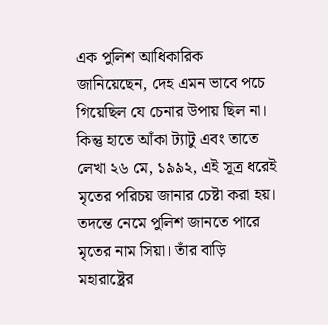এক পুলিশ আধিকারিক জানিয়েছেন, দেহ এমন ভাবে পচে গিয়েছিল যে চেনার উপায় ছিল না। কিন্তু হাতে আঁকা ট্যাটু এবং তাতে লেখা ২৬ মে, ১৯৯২, এই সূত্র ধরেই মৃতের পরিচয় জানার চেষ্টা করা হয়। তদন্তে নেমে পুলিশ জানতে পারে মৃতের নাম সিয়া। তাঁর বাড়ি মহারাষ্ট্রের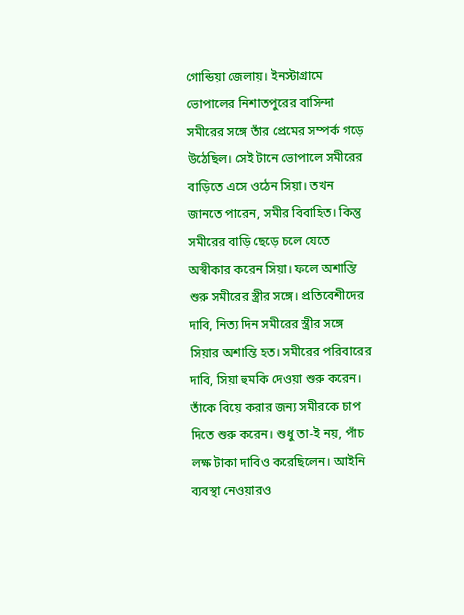গোন্ডিয়া জেলায়। ইনস্টাগ্রামে ভোপালের নিশাতপুরের বাসিন্দা সমীরের সঙ্গে তাঁর প্রেমের সম্পর্ক গড়ে উঠেছিল। সেই টানে ভোপালে সমীরের বাড়িতে এসে ওঠেন সিয়া। তখন জানতে পারেন, সমীর বিবাহিত। কিন্তু সমীরের বাড়ি ছেড়ে চলে যেতে অস্বীকার করেন সিয়া। ফলে অশান্তি শুরু সমীরের স্ত্রীর সঙ্গে। প্রতিবেশীদের দাবি, নিত্য দিন সমীরের স্ত্রীর সঙ্গে সিয়ার অশান্তি হত। সমীরের পরিবারের দাবি, সিয়া হুমকি দেওয়া শুরু করেন। তাঁকে বিয়ে করার জন্য সমীরকে চাপ দিতে শুরু করেন। শুধু তা-ই নয়, পাঁচ লক্ষ টাকা দাবিও করেছিলেন। আইনি ব্যবস্থা নেওয়ারও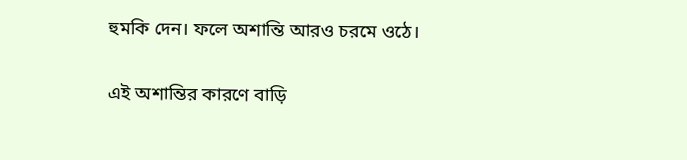হুমকি দেন। ফলে অশান্তি আরও চরমে ওঠে।

এই অশান্তির কারণে বাড়ি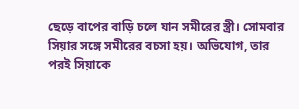ছেড়ে বাপের বাড়ি চলে যান সমীরের স্ত্রী। সোমবার সিয়ার সঙ্গে সমীরের বচসা হয়। অভিযোগ, তার পরই সিয়াকে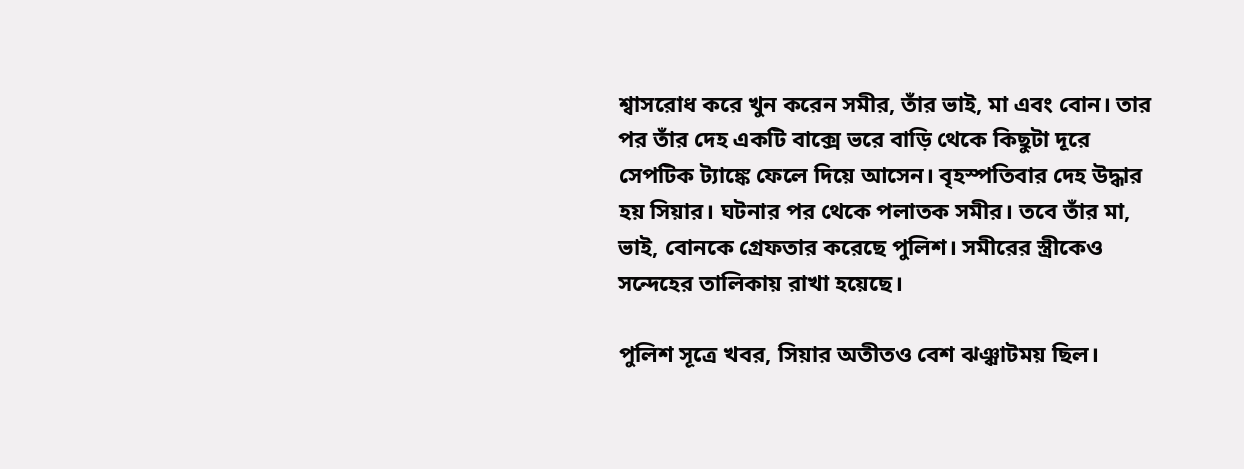শ্বাসরোধ করে খুন করেন সমীর, তাঁর ভাই, মা এবং বোন। তার পর তাঁর দেহ একটি বাক্সে ভরে বাড়ি থেকে কিছুটা দূরে সেপটিক ট্যাঙ্কে ফেলে দিয়ে আসেন। বৃহস্পতিবার দেহ উদ্ধার হয় সিয়ার। ঘটনার পর থেকে পলাতক সমীর। তবে তাঁর মা, ভাই, বোনকে গ্রেফতার করেছে পুলিশ। সমীরের স্ত্রীকেও সন্দেহের তালিকায় রাখা হয়েছে।

পুলিশ সূত্রে খবর, সিয়ার অতীতও বেশ ঝঞ্ঝাটময় ছিল।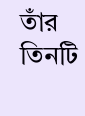তাঁর তিনটি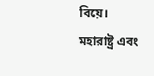বিয়ে। মহারাষ্ট্র এবং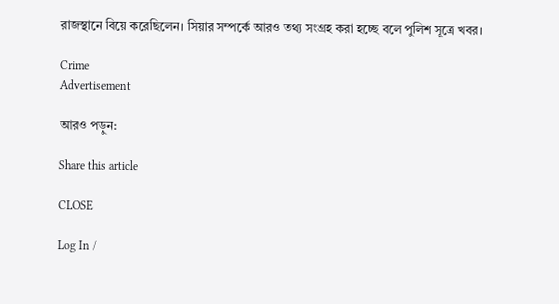রাজস্থানে বিয়ে করেছিলেন। সিয়ার সম্পর্কে আরও তথ্য সংগ্রহ করা হচ্ছে বলে পুলিশ সূত্রে খবর।

Crime
Advertisement

আরও পড়ুন:

Share this article

CLOSE

Log In /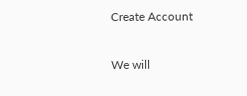Create Account

We will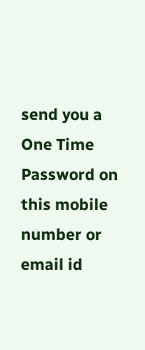send you a One Time Password on this mobile number or email id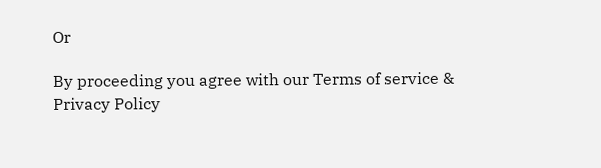Or

By proceeding you agree with our Terms of service & Privacy Policy